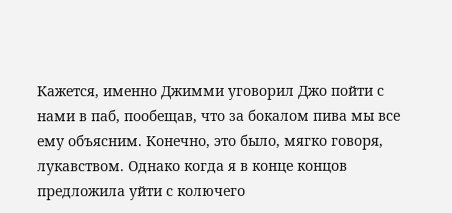Кажется, именно Джимми уговорил Джо пойти с нами в паб, пообещав, что за бокалом пива мы все ему объясним. Конечно, это было, мягко говоря, лукавством. Однако когда я в конце концов предложила уйти с колючего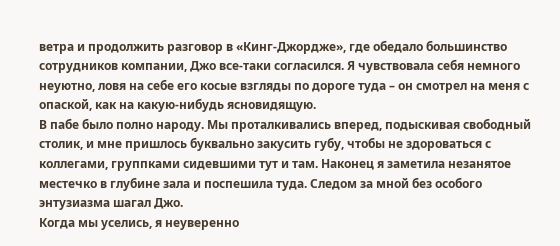ветра и продолжить разговор в «Кинг-Джордже», где обедало большинство сотрудников компании, Джо все-таки согласился. Я чувствовала себя немного неуютно, ловя на себе его косые взгляды по дороге туда – он смотрел на меня с опаской, как на какую-нибудь ясновидящую.
В пабе было полно народу. Мы проталкивались вперед, подыскивая свободный столик, и мне пришлось буквально закусить губу, чтобы не здороваться с коллегами, группками сидевшими тут и там. Наконец я заметила незанятое местечко в глубине зала и поспешила туда. Следом за мной без особого энтузиазма шагал Джо.
Когда мы уселись, я неуверенно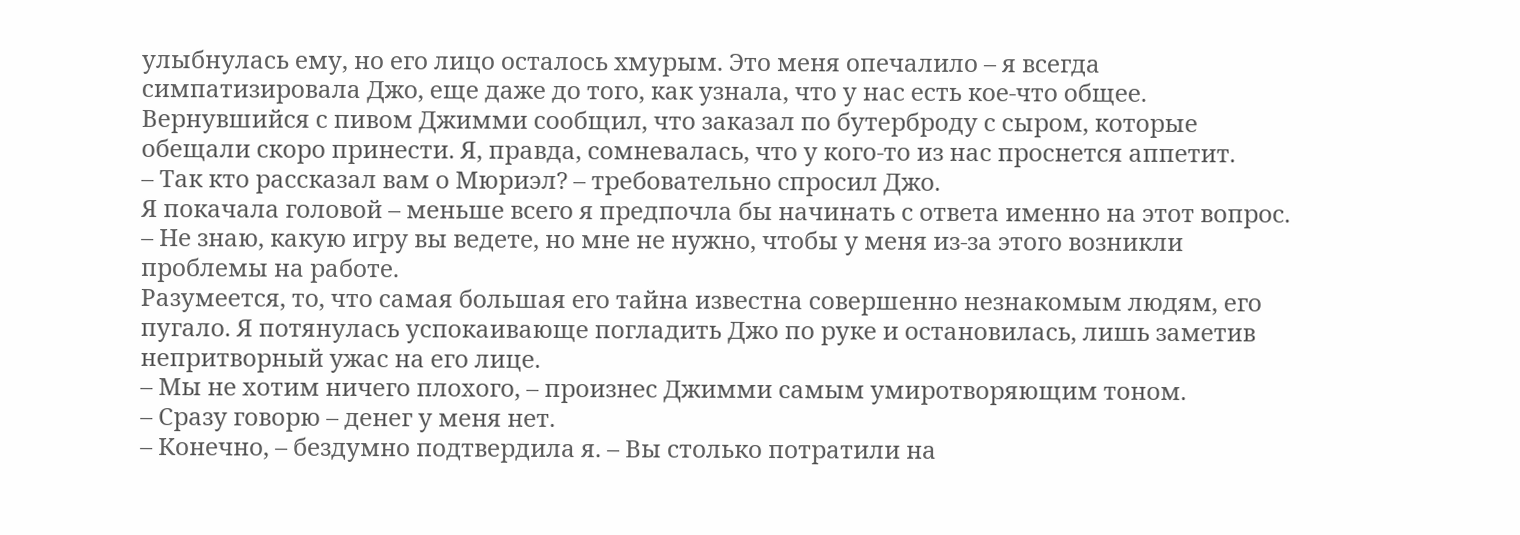улыбнулась ему, но его лицо осталось хмурым. Это меня опечалило – я всегда симпатизировала Джо, еще даже до того, как узнала, что у нас есть кое-что общее. Вернувшийся с пивом Джимми сообщил, что заказал по бутерброду с сыром, которые обещали скоро принести. Я, правда, сомневалась, что у кого-то из нас проснется аппетит.
– Так кто рассказал вам о Мюриэл? – требовательно спросил Джо.
Я покачала головой – меньше всего я предпочла бы начинать с ответа именно на этот вопрос.
– Не знаю, какую игру вы ведете, но мне не нужно, чтобы у меня из-за этого возникли проблемы на работе.
Разумеется, то, что самая большая его тайна известна совершенно незнакомым людям, его пугало. Я потянулась успокаивающе погладить Джо по руке и остановилась, лишь заметив непритворный ужас на его лице.
– Мы не хотим ничего плохого, – произнес Джимми самым умиротворяющим тоном.
– Сразу говорю – денег у меня нет.
– Конечно, – бездумно подтвердила я. – Вы столько потратили на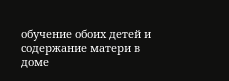обучение обоих детей и содержание матери в доме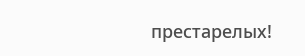престарелых!